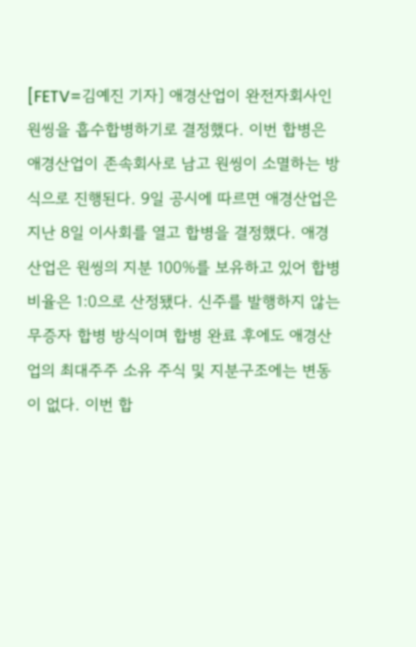[FETV=김예진 기자] 애경산업이 완전자회사인 원씽을 흡수합병하기로 결정했다. 이번 합병은 애경산업이 존속회사로 남고 원씽이 소멸하는 방식으로 진행된다. 9일 공시에 따르면 애경산업은 지난 8일 이사회를 열고 합병을 결정했다. 애경산업은 원씽의 지분 100%를 보유하고 있어 합병비율은 1:0으로 산정됐다. 신주를 발행하지 않는 무증자 합병 방식이며 합병 완료 후에도 애경산업의 최대주주 소유 주식 및 지분구조에는 변동이 없다. 이번 합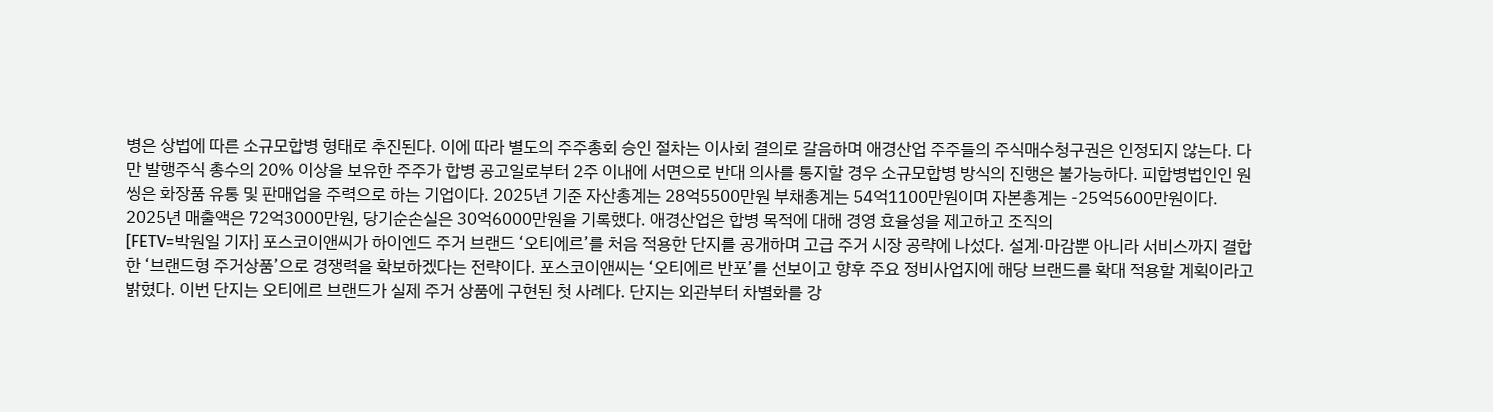병은 상법에 따른 소규모합병 형태로 추진된다. 이에 따라 별도의 주주총회 승인 절차는 이사회 결의로 갈음하며 애경산업 주주들의 주식매수청구권은 인정되지 않는다. 다만 발행주식 총수의 20% 이상을 보유한 주주가 합병 공고일로부터 2주 이내에 서면으로 반대 의사를 통지할 경우 소규모합병 방식의 진행은 불가능하다. 피합병법인인 원씽은 화장품 유통 및 판매업을 주력으로 하는 기업이다. 2025년 기준 자산총계는 28억5500만원 부채총계는 54억1100만원이며 자본총계는 -25억5600만원이다. 2025년 매출액은 72억3000만원, 당기순손실은 30억6000만원을 기록했다. 애경산업은 합병 목적에 대해 경영 효율성을 제고하고 조직의
[FETV=박원일 기자] 포스코이앤씨가 하이엔드 주거 브랜드 ‘오티에르’를 처음 적용한 단지를 공개하며 고급 주거 시장 공략에 나섰다. 설계·마감뿐 아니라 서비스까지 결합한 ‘브랜드형 주거상품’으로 경쟁력을 확보하겠다는 전략이다. 포스코이앤씨는 ‘오티에르 반포’를 선보이고 향후 주요 정비사업지에 해당 브랜드를 확대 적용할 계획이라고 밝혔다. 이번 단지는 오티에르 브랜드가 실제 주거 상품에 구현된 첫 사례다. 단지는 외관부터 차별화를 강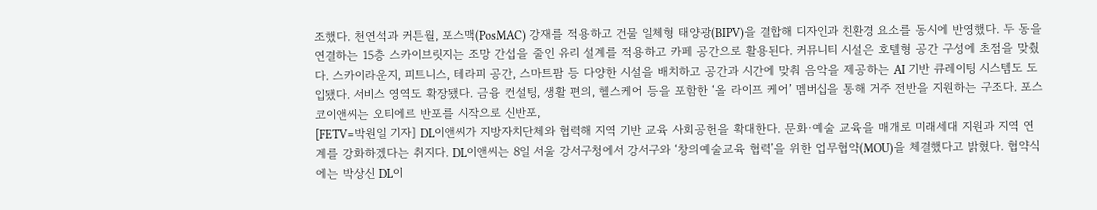조했다. 천연석과 커튼월, 포스맥(PosMAC) 강재를 적용하고 건물 일체형 태양광(BIPV)을 결합해 디자인과 친환경 요소를 동시에 반영했다. 두 동을 연결하는 15층 스카이브릿지는 조망 간섭을 줄인 유리 설계를 적용하고 카페 공간으로 활용된다. 커뮤니티 시설은 호텔형 공간 구성에 초점을 맞췄다. 스카이라운지, 피트니스, 테라피 공간, 스마트팜 등 다양한 시설을 배치하고 공간과 시간에 맞춰 음악을 제공하는 AI 기반 큐레이팅 시스템도 도입됐다. 서비스 영역도 확장됐다. 금융 컨설팅, 생활 편의, 헬스케어 등을 포함한 ‘올 라이프 케어’ 멤버십을 통해 거주 전반을 지원하는 구조다. 포스코이앤씨는 오티에르 반포를 시작으로 신반포,
[FETV=박원일 기자] DL이앤씨가 지방자치단체와 협력해 지역 기반 교육 사회공헌을 확대한다. 문화·예술 교육을 매개로 미래세대 지원과 지역 연계를 강화하겠다는 취지다. DL이앤씨는 8일 서울 강서구청에서 강서구와 ‘창의예술교육 협력’을 위한 업무협약(MOU)을 체결했다고 밝혔다. 협약식에는 박상신 DL이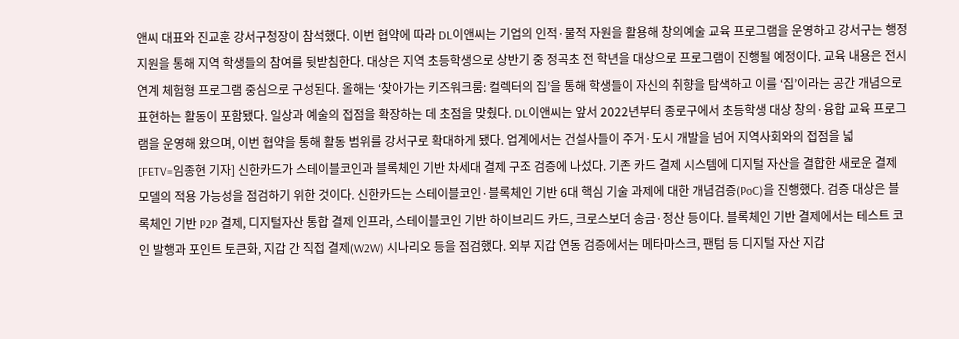앤씨 대표와 진교훈 강서구청장이 참석했다. 이번 협약에 따라 DL이앤씨는 기업의 인적·물적 자원을 활용해 창의예술 교육 프로그램을 운영하고 강서구는 행정 지원을 통해 지역 학생들의 참여를 뒷받침한다. 대상은 지역 초등학생으로 상반기 중 정곡초 전 학년을 대상으로 프로그램이 진행될 예정이다. 교육 내용은 전시 연계 체험형 프로그램 중심으로 구성된다. 올해는 ‘찾아가는 키즈워크룸: 컬렉터의 집’을 통해 학생들이 자신의 취향을 탐색하고 이를 ‘집’이라는 공간 개념으로 표현하는 활동이 포함됐다. 일상과 예술의 접점을 확장하는 데 초점을 맞췄다. DL이앤씨는 앞서 2022년부터 종로구에서 초등학생 대상 창의·융합 교육 프로그램을 운영해 왔으며, 이번 협약을 통해 활동 범위를 강서구로 확대하게 됐다. 업계에서는 건설사들이 주거·도시 개발을 넘어 지역사회와의 접점을 넓
[FETV=임종현 기자] 신한카드가 스테이블코인과 블록체인 기반 차세대 결제 구조 검증에 나섰다. 기존 카드 결제 시스템에 디지털 자산을 결합한 새로운 결제 모델의 적용 가능성을 점검하기 위한 것이다. 신한카드는 스테이블코인·블록체인 기반 6대 핵심 기술 과제에 대한 개념검증(PoC)을 진행했다. 검증 대상은 블록체인 기반 P2P 결제, 디지털자산 통합 결제 인프라, 스테이블코인 기반 하이브리드 카드, 크로스보더 송금·정산 등이다. 블록체인 기반 결제에서는 테스트 코인 발행과 포인트 토큰화, 지갑 간 직접 결제(W2W) 시나리오 등을 점검했다. 외부 지갑 연동 검증에서는 메타마스크, 팬텀 등 디지털 자산 지갑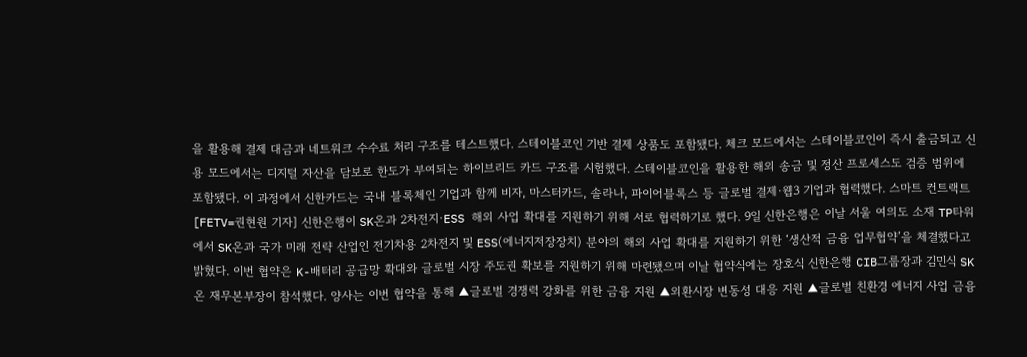을 활용해 결제 대금과 네트워크 수수료 처리 구조를 테스트했다. 스테이블코인 기반 결제 상품도 포함됐다. 체크 모드에서는 스테이블코인이 즉시 출금되고 신용 모드에서는 디지털 자산을 담보로 한도가 부여되는 하이브리드 카드 구조를 시험했다. 스테이블코인을 활용한 해외 송금 및 정산 프로세스도 검증 범위에 포함됐다. 이 과정에서 신한카드는 국내 블록체인 기업과 함께 비자, 마스터카드, 솔라나, 파이어블록스 등 글로벌 결제·웹3 기업과 협력했다. 스마트 컨트랙트
[FETV=권현원 기자] 신한은행이 SK온과 2차전지·ESS 해외 사업 확대를 지원하기 위해 서로 협력하기로 했다. 9일 신한은행은 이날 서울 여의도 소재 TP타워에서 SK온과 국가 미래 전략 산업인 전기차용 2차전지 및 ESS(에너지저장장치) 분야의 해외 사업 확대를 지원하기 위한 ‘생산적 금융 업무협약’을 체결했다고 밝혔다. 이번 협약은 K-배터리 공급망 확대와 글로벌 시장 주도권 확보를 지원하기 위해 마련됐으며 이날 협약식에는 장호식 신한은행 CIB그룹장과 김민식 SK온 재무본부장이 참석했다. 양사는 이번 협약을 통해 ▲글로벌 경쟁력 강화를 위한 금융 지원 ▲외환시장 변동성 대응 지원 ▲글로벌 친환경 에너지 사업 금융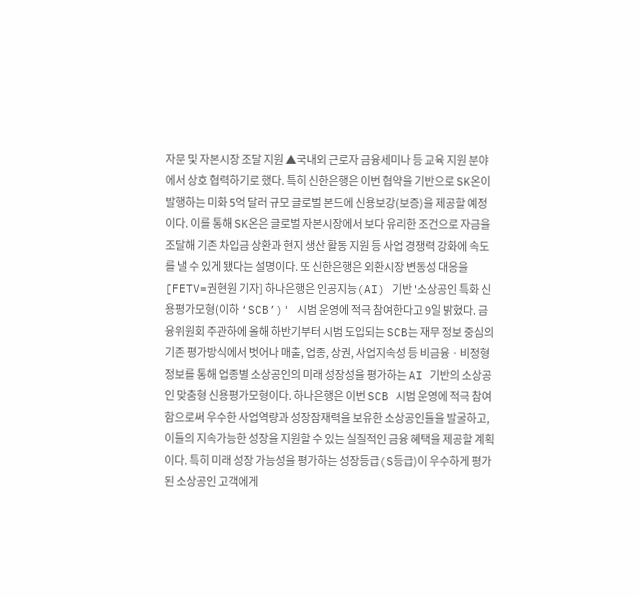자문 및 자본시장 조달 지원 ▲국내외 근로자 금융세미나 등 교육 지원 분야에서 상호 협력하기로 했다. 특히 신한은행은 이번 협약을 기반으로 SK온이 발행하는 미화 5억 달러 규모 글로벌 본드에 신용보강(보증)을 제공할 예정이다. 이를 통해 SK온은 글로벌 자본시장에서 보다 유리한 조건으로 자금을 조달해 기존 차입금 상환과 현지 생산 활동 지원 등 사업 경쟁력 강화에 속도를 낼 수 있게 됐다는 설명이다. 또 신한은행은 외환시장 변동성 대응을
[FETV=권현원 기자] 하나은행은 인공지능(AI) 기반 '소상공인 특화 신용평가모형(이하 ‘SCB’)' 시범 운영에 적극 참여한다고 9일 밝혔다. 금융위원회 주관하에 올해 하반기부터 시범 도입되는 SCB는 재무 정보 중심의 기존 평가방식에서 벗어나 매출, 업종, 상권, 사업지속성 등 비금융ㆍ비정형 정보를 통해 업종별 소상공인의 미래 성장성을 평가하는 AI 기반의 소상공인 맞춤형 신용평가모형이다. 하나은행은 이번 SCB 시범 운영에 적극 참여함으로써 우수한 사업역량과 성장잠재력을 보유한 소상공인들을 발굴하고, 이들의 지속가능한 성장을 지원할 수 있는 실질적인 금융 혜택을 제공할 계획이다. 특히 미래 성장 가능성을 평가하는 성장등급(S등급)이 우수하게 평가된 소상공인 고객에게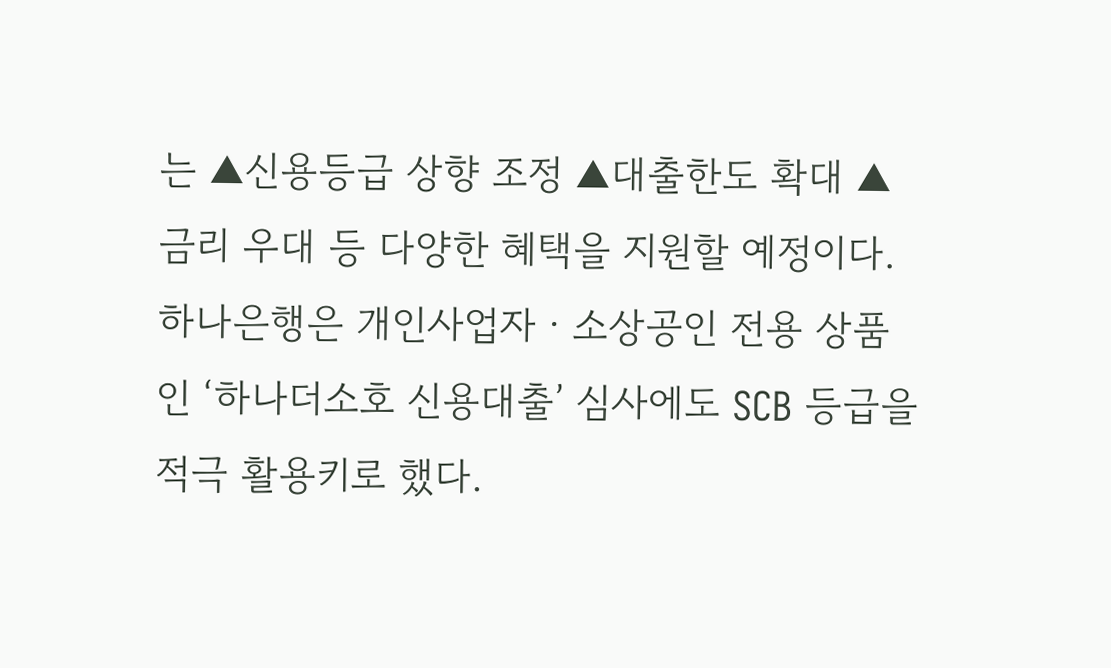는 ▲신용등급 상향 조정 ▲대출한도 확대 ▲금리 우대 등 다양한 혜택을 지원할 예정이다. 하나은행은 개인사업자ㆍ소상공인 전용 상품인 ‘하나더소호 신용대출’ 심사에도 SCB 등급을 적극 활용키로 했다.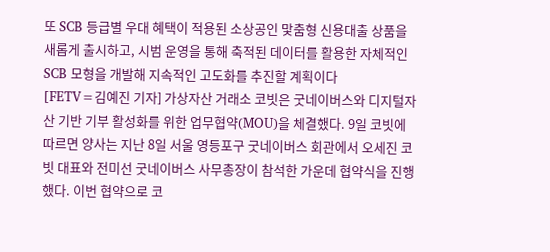또 SCB 등급별 우대 혜택이 적용된 소상공인 맟춤형 신용대출 상품을 새롭게 출시하고, 시범 운영을 통해 축적된 데이터를 활용한 자체적인 SCB 모형을 개발해 지속적인 고도화를 추진할 계획이다
[FETV=김예진 기자] 가상자산 거래소 코빗은 굿네이버스와 디지털자산 기반 기부 활성화를 위한 업무협약(MOU)을 체결했다. 9일 코빗에 따르면 양사는 지난 8일 서울 영등포구 굿네이버스 회관에서 오세진 코빗 대표와 전미선 굿네이버스 사무총장이 참석한 가운데 협약식을 진행했다. 이번 협약으로 코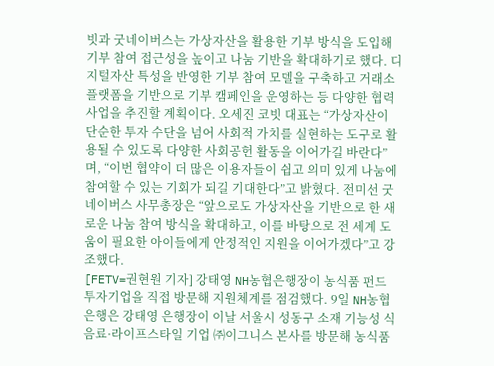빗과 굿네이버스는 가상자산을 활용한 기부 방식을 도입해 기부 참여 접근성을 높이고 나눔 기반을 확대하기로 했다. 디지털자산 특성을 반영한 기부 참여 모델을 구축하고 거래소 플랫폼을 기반으로 기부 캠페인을 운영하는 등 다양한 협력 사업을 추진할 계획이다. 오세진 코빗 대표는 “가상자산이 단순한 투자 수단을 넘어 사회적 가치를 실현하는 도구로 활용될 수 있도록 다양한 사회공헌 활동을 이어가길 바란다”며, “이번 협약이 더 많은 이용자들이 쉽고 의미 있게 나눔에 참여할 수 있는 기회가 되길 기대한다”고 밝혔다. 전미선 굿네이버스 사무총장은 “앞으로도 가상자산을 기반으로 한 새로운 나눔 참여 방식을 확대하고, 이를 바탕으로 전 세계 도움이 필요한 아이들에게 안정적인 지원을 이어가겠다”고 강조했다.
[FETV=권현원 기자] 강태영 NH농협은행장이 농식품 펀드 투자기업을 직접 방문해 지원체계를 점검했다. 9일 NH농협은행은 강태영 은행장이 이날 서울시 성동구 소재 기능성 식음료·라이프스타일 기업 ㈜이그니스 본사를 방문해 농식품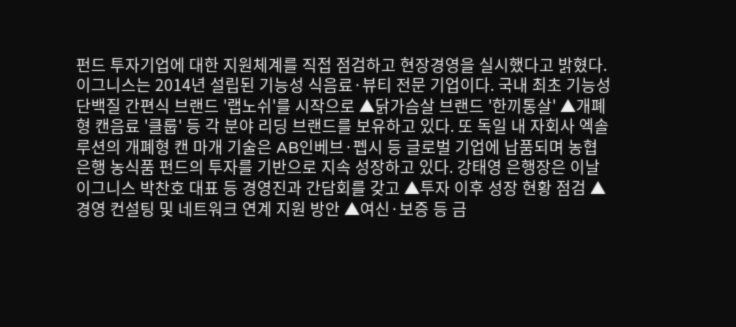펀드 투자기업에 대한 지원체계를 직접 점검하고 현장경영을 실시했다고 밝혔다. 이그니스는 2014년 설립된 기능성 식음료·뷰티 전문 기업이다. 국내 최초 기능성 단백질 간편식 브랜드 '랩노쉬'를 시작으로 ▲닭가슴살 브랜드 '한끼통살' ▲개폐형 캔음료 '클룹' 등 각 분야 리딩 브랜드를 보유하고 있다. 또 독일 내 자회사 엑솔루션의 개폐형 캔 마개 기술은 AB인베브·펩시 등 글로벌 기업에 납품되며 농협은행 농식품 펀드의 투자를 기반으로 지속 성장하고 있다. 강태영 은행장은 이날 이그니스 박찬호 대표 등 경영진과 간담회를 갖고 ▲투자 이후 성장 현황 점검 ▲경영 컨설팅 및 네트워크 연계 지원 방안 ▲여신·보증 등 금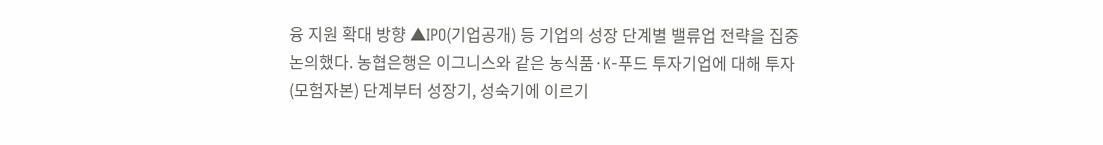융 지원 확대 방향 ▲IPO(기업공개) 등 기업의 성장 단계별 밸류업 전략을 집중 논의했다. 농협은행은 이그니스와 같은 농식품·K-푸드 투자기업에 대해 투자(모험자본) 단계부터 성장기, 성숙기에 이르기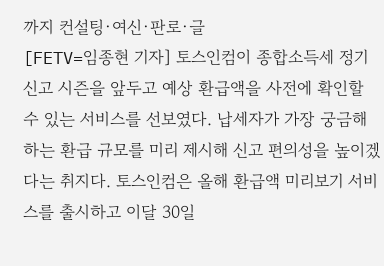까지 컨설팅·여신·판로·글
[FETV=임종현 기자] 토스인컴이 종합소득세 정기신고 시즌을 앞두고 예상 환급액을 사전에 확인할 수 있는 서비스를 선보였다. 납세자가 가장 궁금해하는 환급 규모를 미리 제시해 신고 편의성을 높이겠다는 취지다. 토스인컴은 올해 환급액 미리보기 서비스를 출시하고 이달 30일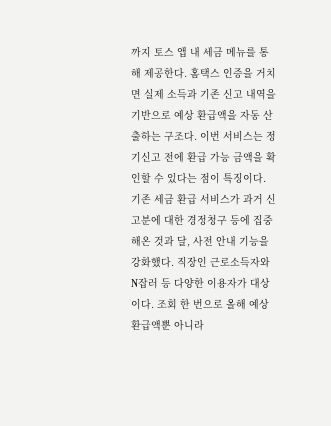까지 토스 앱 내 세금 메뉴를 통해 제공한다. 홈택스 인증을 거치면 실제 소득과 기존 신고 내역을 기반으로 예상 환급액을 자동 산출하는 구조다. 이번 서비스는 정기신고 전에 환급 가능 금액을 확인할 수 있다는 점이 특징이다. 기존 세금 환급 서비스가 과거 신고분에 대한 경정청구 등에 집중해온 것과 달, 사전 안내 기능을 강화했다. 직장인 근로소득자와 N잡러 등 다양한 이용자가 대상이다. 조회 한 번으로 올해 예상 환급액뿐 아니라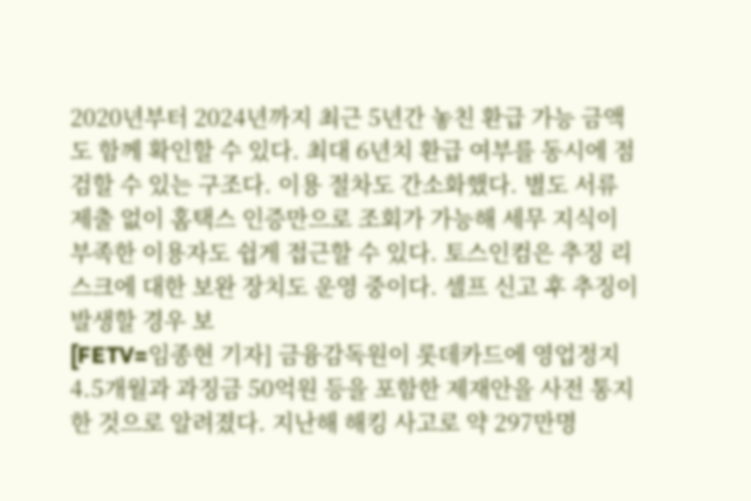2020년부터 2024년까지 최근 5년간 놓친 환급 가능 금액도 함께 확인할 수 있다. 최대 6년치 환급 여부를 동시에 점검할 수 있는 구조다. 이용 절차도 간소화했다. 별도 서류 제출 없이 홈택스 인증만으로 조회가 가능해 세무 지식이 부족한 이용자도 쉽게 접근할 수 있다. 토스인컴은 추징 리스크에 대한 보완 장치도 운영 중이다. 셀프 신고 후 추징이 발생할 경우 보
[FETV=임종현 기자] 금융감독원이 롯데카드에 영업정지 4.5개월과 과징금 50억원 등을 포함한 제재안을 사전 통지한 것으로 알려졌다. 지난해 해킹 사고로 약 297만명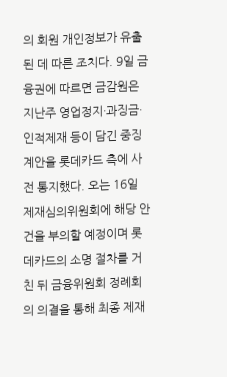의 회원 개인정보가 유출된 데 따른 조치다. 9일 금융권에 따르면 금감원은 지난주 영업정지·과징금·인적제재 등이 담긴 중징계안을 롯데카드 측에 사전 통지했다. 오는 16일 제재심의위원회에 해당 안건을 부의할 예정이며 롯데카드의 소명 절차를 거친 뒤 금융위원회 정례회의 의결을 통해 최종 제재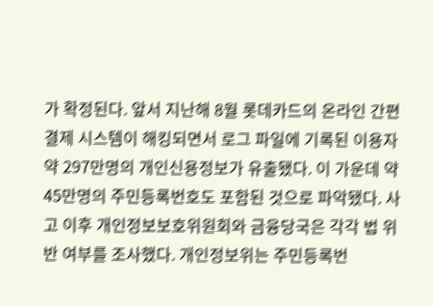가 확정된다. 앞서 지난해 8월 롯데카드의 온라인 간편결제 시스템이 해킹되면서 로그 파일에 기록된 이용자 약 297만명의 개인신용정보가 유출됐다. 이 가운데 약 45만명의 주민등록번호도 포함된 것으로 파악됐다. 사고 이후 개인정보보호위원회와 금융당국은 각각 법 위반 여부를 조사했다. 개인정보위는 주민등록번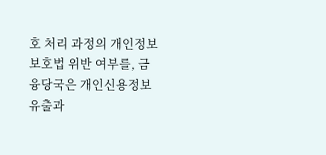호 처리 과정의 개인정보보호법 위반 여부를, 금융당국은 개인신용정보 유출과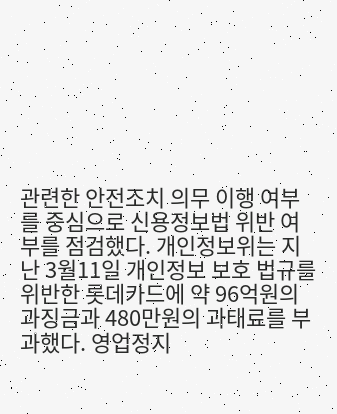관련한 안전조치 의무 이행 여부를 중심으로 신용정보법 위반 여부를 점검했다. 개인정보위는 지난 3월11일 개인정보 보호 법규를 위반한 롯데카드에 약 96억원의 과징금과 480만원의 과태료를 부과했다. 영업정지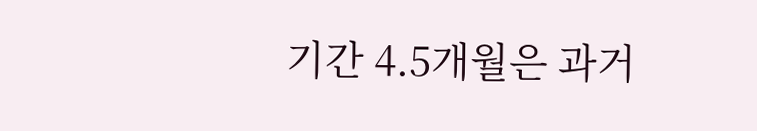기간 4.5개월은 과거